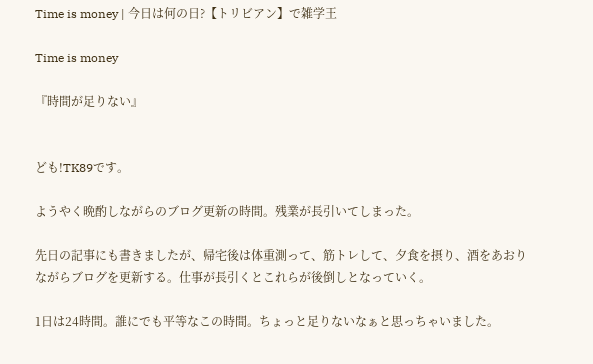Time is money | 今日は何の日?【トリビアン】で雑学王

Time is money

『時間が足りない』


ども!TK89です。

ようやく晩酌しながらのブログ更新の時間。残業が長引いてしまった。

先日の記事にも書きましたが、帰宅後は体重測って、筋トレして、夕食を摂り、酒をあおりながらブログを更新する。仕事が長引くとこれらが後倒しとなっていく。

1日は24時間。誰にでも平等なこの時間。ちょっと足りないなぁと思っちゃいました。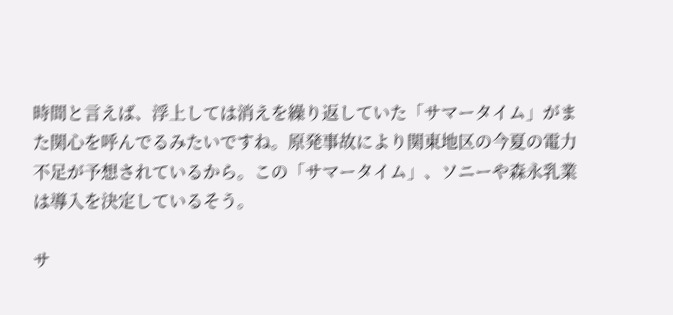時間と言えば、浮上しては消えを繰り返していた「サマータイム」がまた関心を呼んでるみたいですね。原発事故により関東地区の今夏の電力不足が予想されているから。この「サマータイム」、ソニーや森永乳業は導入を決定しているそう。

サ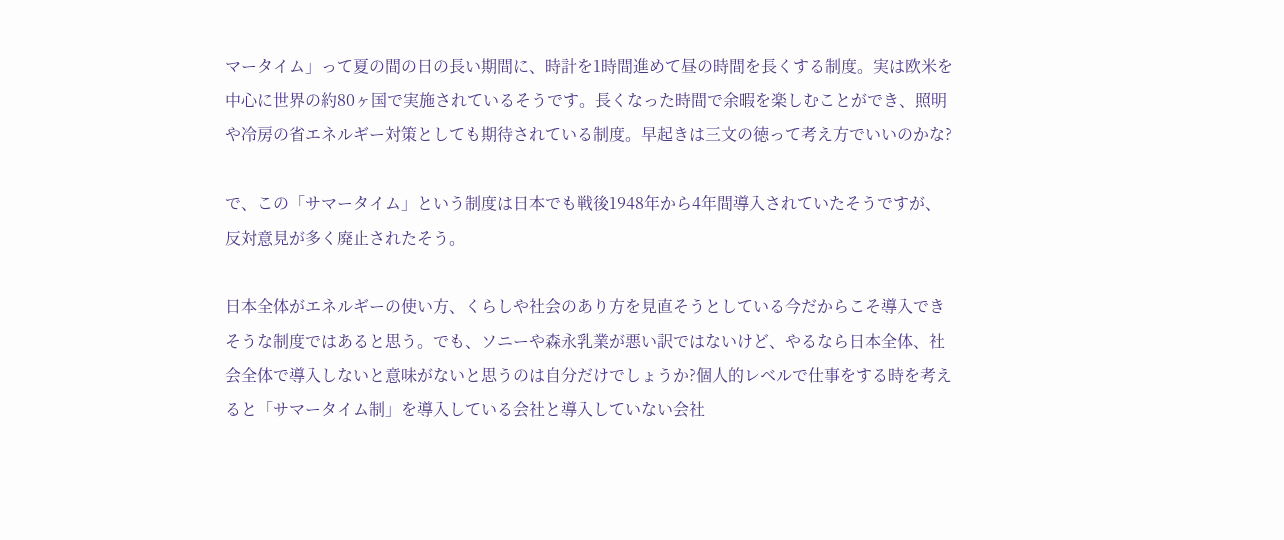マータイム」って夏の間の日の長い期間に、時計を1時間進めて昼の時間を長くする制度。実は欧米を中心に世界の約80ヶ国で実施されているそうです。長くなった時間で余暇を楽しむことができ、照明や冷房の省エネルギー対策としても期待されている制度。早起きは三文の徳って考え方でいいのかな?

で、この「サマータイム」という制度は日本でも戦後1948年から4年間導入されていたそうですが、反対意見が多く廃止されたそう。

日本全体がエネルギーの使い方、くらしや社会のあり方を見直そうとしている今だからこそ導入できそうな制度ではあると思う。でも、ソニーや森永乳業が悪い訳ではないけど、やるなら日本全体、社会全体で導入しないと意味がないと思うのは自分だけでしょうか?個人的レベルで仕事をする時を考えると「サマータイム制」を導入している会社と導入していない会社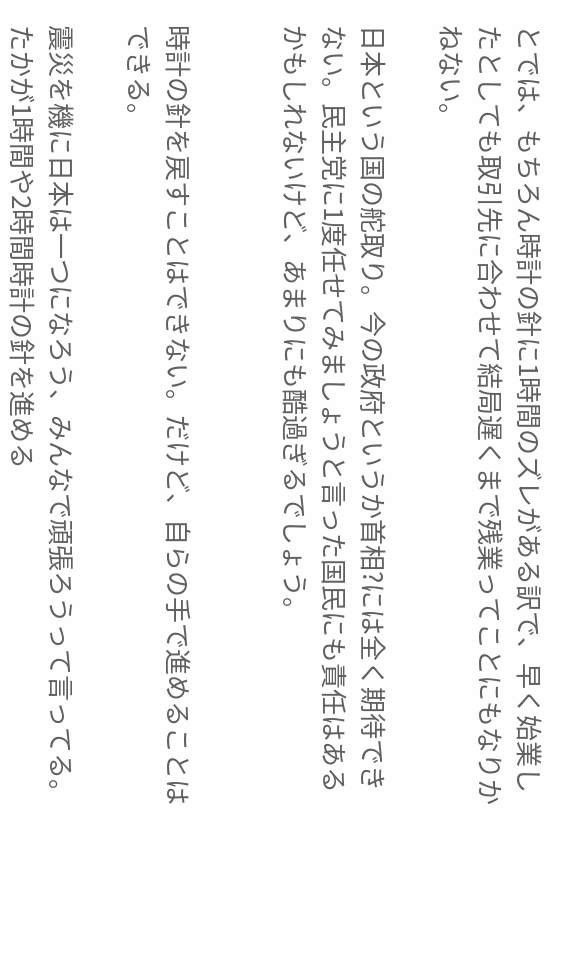とでは、もちろん時計の針に1時間のズレがある訳で、早く始業したとしても取引先に合わせて結局遅くまで残業ってことにもなりかねない。

日本という国の舵取り。今の政府というか首相?には全く期待できない。民主党に1度任せてみましょうと言った国民にも責任はあるかもしれないけど、あまりにも酷過ぎるでしょう。


時計の針を戻すことはできない。だけど、自らの手で進めることはできる。

震災を機に日本は一つになろう、みんなで頑張ろうって言ってる。たかが1時間や2時間時計の針を進める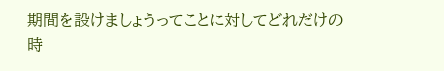期間を設けましょうってことに対してどれだけの時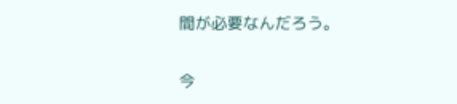間が必要なんだろう。

今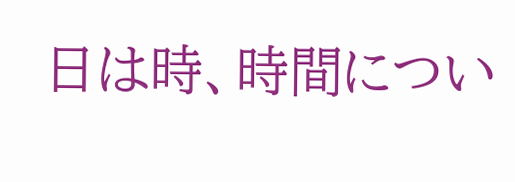日は時、時間につい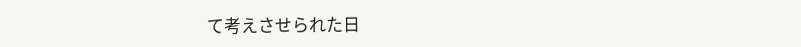て考えさせられた日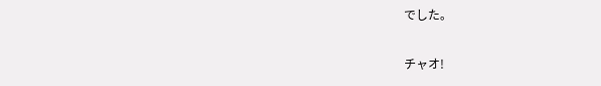でした。

チャオ!